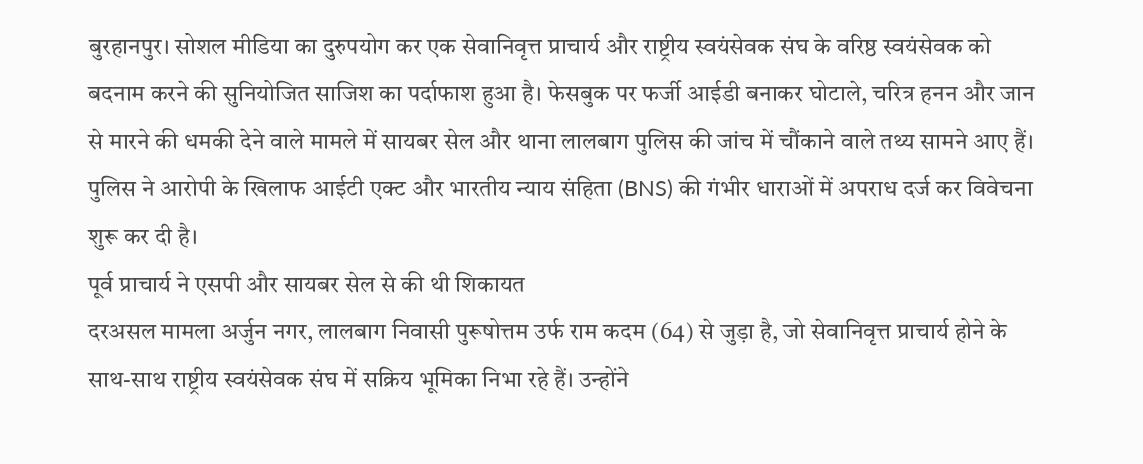बुरहानपुर। सोशल मीडिया का दुरुपयोग कर एक सेवानिवृत्त प्राचार्य और राष्ट्रीय स्वयंसेवक संघ के वरिष्ठ स्वयंसेवक को बदनाम करने की सुनियोजित साजिश का पर्दाफाश हुआ है। फेसबुक पर फर्जी आईडी बनाकर घोटाले, चरित्र हनन और जान से मारने की धमकी देने वाले मामले में सायबर सेल और थाना लालबाग पुलिस की जांच में चौंकाने वाले तथ्य सामने आए हैं। पुलिस ने आरोपी के खिलाफ आईटी एक्ट और भारतीय न्याय संहिता (BNS) की गंभीर धाराओं में अपराध दर्ज कर विवेचना शुरू कर दी है।
पूर्व प्राचार्य ने एसपी और सायबर सेल से की थी शिकायत
दरअसल मामला अर्जुन नगर, लालबाग निवासी पुरूषोत्तम उर्फ राम कदम (64) से जुड़ा है, जो सेवानिवृत्त प्राचार्य होने के साथ-साथ राष्ट्रीय स्वयंसेवक संघ में सक्रिय भूमिका निभा रहे हैं। उन्होंने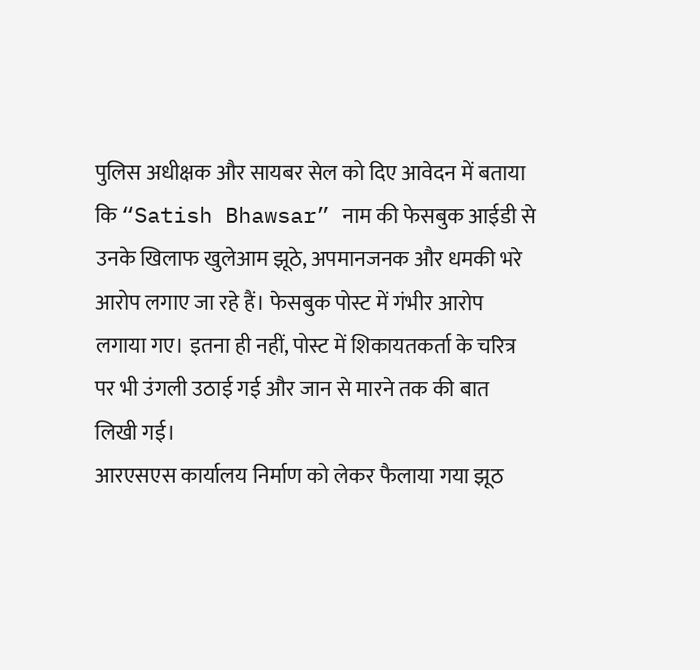पुलिस अधीक्षक और सायबर सेल को दिए आवेदन में बताया कि “Satish Bhawsar” नाम की फेसबुक आईडी से उनके खिलाफ खुलेआम झूठे, अपमानजनक और धमकी भरे आरोप लगाए जा रहे हैं। फेसबुक पोस्ट में गंभीर आरोप लगाया गए। इतना ही नहीं, पोस्ट में शिकायतकर्ता के चरित्र पर भी उंगली उठाई गई और जान से मारने तक की बात लिखी गई।
आरएसएस कार्यालय निर्माण को लेकर फैलाया गया झूठ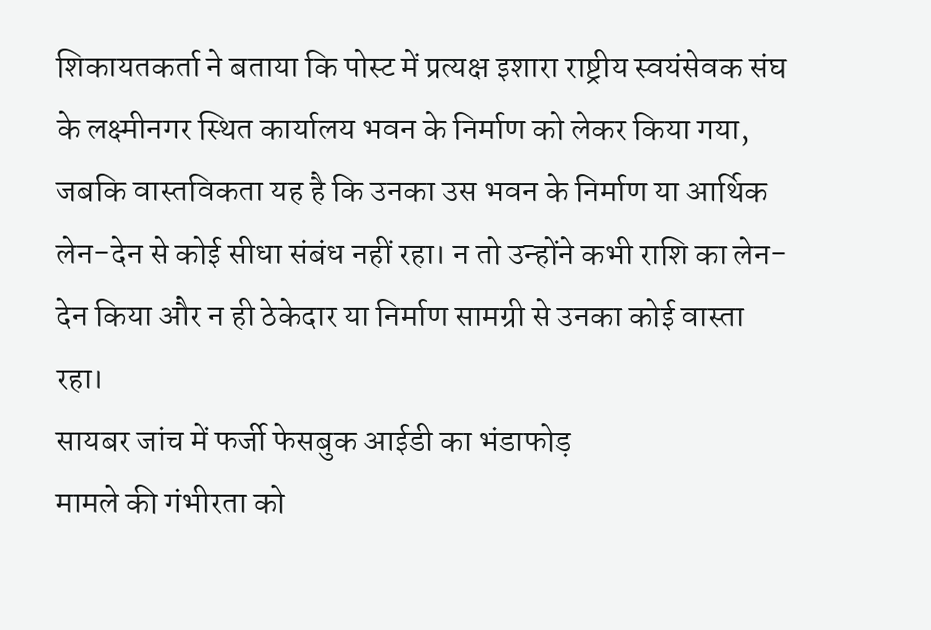शिकायतकर्ता ने बताया कि पोस्ट में प्रत्यक्ष इशारा राष्ट्रीय स्वयंसेवक संघ के लक्ष्मीनगर स्थित कार्यालय भवन के निर्माण को लेकर किया गया, जबकि वास्तविकता यह है कि उनका उस भवन के निर्माण या आर्थिक लेन-देन से कोई सीधा संबंध नहीं रहा। न तो उन्होंने कभी राशि का लेन-देन किया और न ही ठेकेदार या निर्माण सामग्री से उनका कोई वास्ता रहा।
सायबर जांच में फर्जी फेसबुक आईडी का भंडाफोड़
मामले की गंभीरता को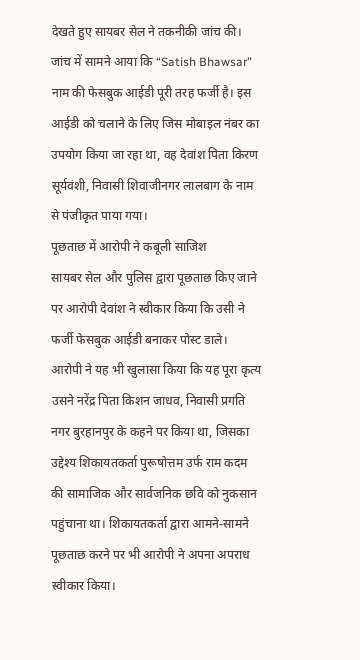देखते हुए सायबर सेल ने तकनीकी जांच की। जांच में सामने आया कि “Satish Bhawsar” नाम की फेसबुक आईडी पूरी तरह फर्जी है। इस आईडी को चलाने के लिए जिस मोबाइल नंबर का उपयोग किया जा रहा था, वह देवांश पिता किरण सूर्यवंशी, निवासी शिवाजीनगर लालबाग के नाम से पंजीकृत पाया गया।
पूछताछ में आरोपी ने कबूली साजिश
सायबर सेल और पुलिस द्वारा पूछताछ किए जाने पर आरोपी देवांश ने स्वीकार किया कि उसी ने फर्जी फेसबुक आईडी बनाकर पोस्ट डाले। आरोपी ने यह भी खुलासा किया कि यह पूरा कृत्य उसने नरेंद्र पिता किशन जाधव, निवासी प्रगति नगर बुरहानपुर के कहने पर किया था, जिसका उद्देश्य शिकायतकर्ता पुरूषोत्तम उर्फ राम कदम की सामाजिक और सार्वजनिक छवि को नुकसान पहुंचाना था। शिकायतकर्ता द्वारा आमने-सामने पूछताछ करने पर भी आरोपी ने अपना अपराध स्वीकार किया।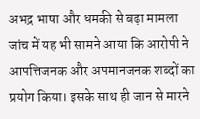अभद्र भाषा और धमकी से बढ़ा मामला
जांच में यह भी सामने आया कि आरोपी ने आपत्तिजनक और अपमानजनक शब्दों का प्रयोग किया। इसके साथ ही जान से मारने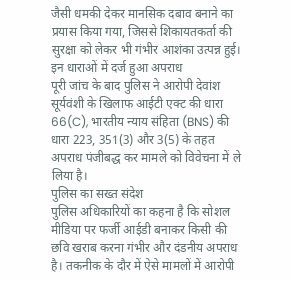जैसी धमकी देकर मानसिक दबाव बनाने का प्रयास किया गया, जिससे शिकायतकर्ता की सुरक्षा को लेकर भी गंभीर आशंका उत्पन्न हुई।
इन धाराओं में दर्ज हुआ अपराध
पूरी जांच के बाद पुलिस ने आरोपी देवांश सूर्यवंशी के खिलाफ आईटी एक्ट की धारा 66(C), भारतीय न्याय संहिता (BNS) की धारा 223, 351(3) और 3(5) के तहत अपराध पंजीबद्ध कर मामले को विवेचना में ले लिया है।
पुलिस का सख्त संदेश
पुलिस अधिकारियों का कहना है कि सोशल मीडिया पर फर्जी आईडी बनाकर किसी की छवि खराब करना गंभीर और दंडनीय अपराध है। तकनीक के दौर में ऐसे मामलों में आरोपी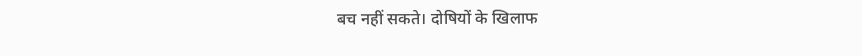बच नहीं सकते। दोषियों के खिलाफ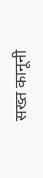सख्त कानूनी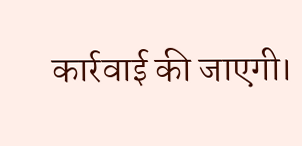कार्रवाई की जाएगी।